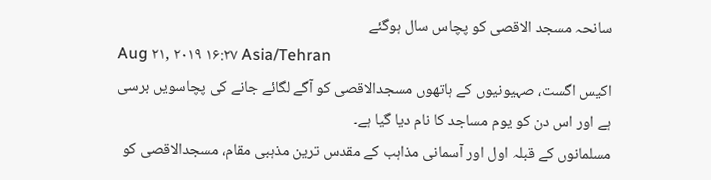سانحہ مسجد الاقصی کو پچاس سال ہوگئے
Aug ۲۱, ۲۰۱۹ ۱۶:۲۷ Asia/Tehran
اکیس اگست، صہیونیوں کے ہاتھوں مسجدالاقصی کو آگے لگائے جانے کی پچاسویں برسی ہے اور اس دن کو یوم مساجد کا نام دیا گیا ہے۔
مسلمانوں کے قبلہ اول اور آسمانی مذاہب کے مقدس ترین مذہبی مقام، مسجدالاقصی کو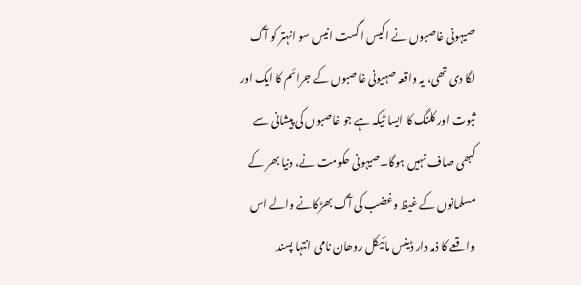صیہونی غاصبوں نے اکیس اگست انیس سو انہتر کو آگ لگا دی تھی، یہ واقعہ صہیونی غاصبوں کے جرائم کا ایک اور ثبوت اور کلنگ کا ایسا ٹیکہ ہے جو غاصبوں کی پیشانی سے کبھی صاف نہیں ہوگا۔صیہونی حکومت نے، دنیا بھر کے مسلمانوں کے غیظ وغضب کی آگ بھڑکانے والے اس واقعے کا ذمہ دار ڈینس مائیکل روھان نامی انتہا پسند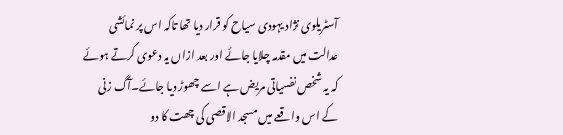آسٹریلوی نژاد یہودی سیاح کو قرار دیا تھا تاکہ اس پر نمائشی عدالت میں مقدمہ چلایا جائے اور بعد ازاں یہ دعوی کرتے ہوئے کہ یہ شخص نفسیاتی مریض ہے اسے چھوڑ دیا جائے۔آگ زنی کے اس واقعے میں مسجد الاقصی کی چھت کا دو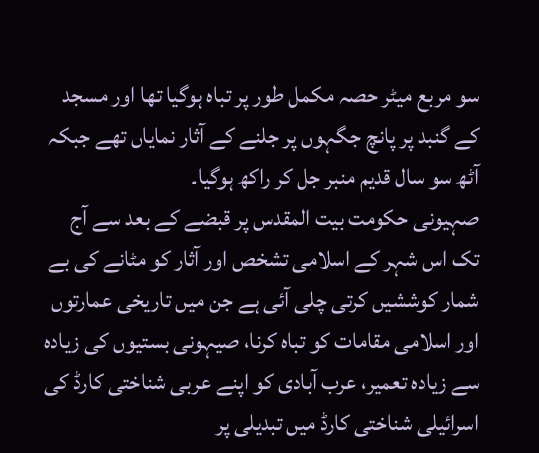سو مربع میٹر حصہ مکمل طور پر تباہ ہوگیا تھا اور مسجد کے گنبد پر پانچ جگہوں پر جلنے کے آثار نمایاں تھے جبکہ آٹھ سو سال قدیم منبر جل کر راکھ ہوگیا۔
صہیونی حکومت بیت المقدس پر قبضے کے بعد سے آج تک اس شہر کے اسلامی تشخص اور آثار کو مٹانے کی بے شمار کوششیں کرتی چلی آئی ہے جن میں تاریخی عمارتوں اور اسلامی مقامات کو تباہ کرنا، صیہونی بستیوں کی زیادہ سے زیادہ تعمیر، عرب آبادی کو اپنے عربی شناختی کارڈ کی اسرائیلی شناختی کارڈ میں تبدیلی پر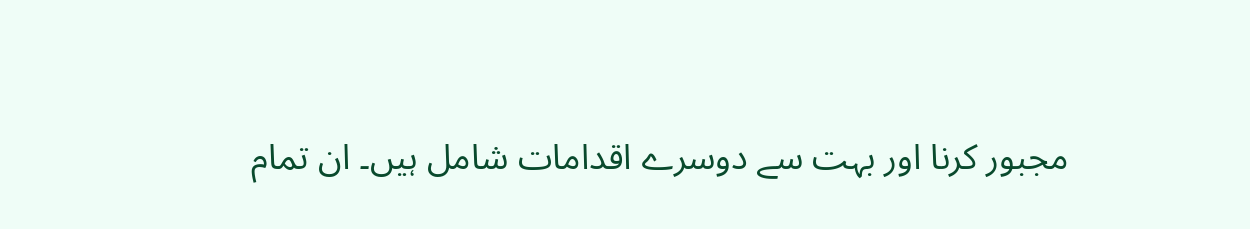مجبور کرنا اور بہت سے دوسرے اقدامات شامل ہیں۔ ان تمام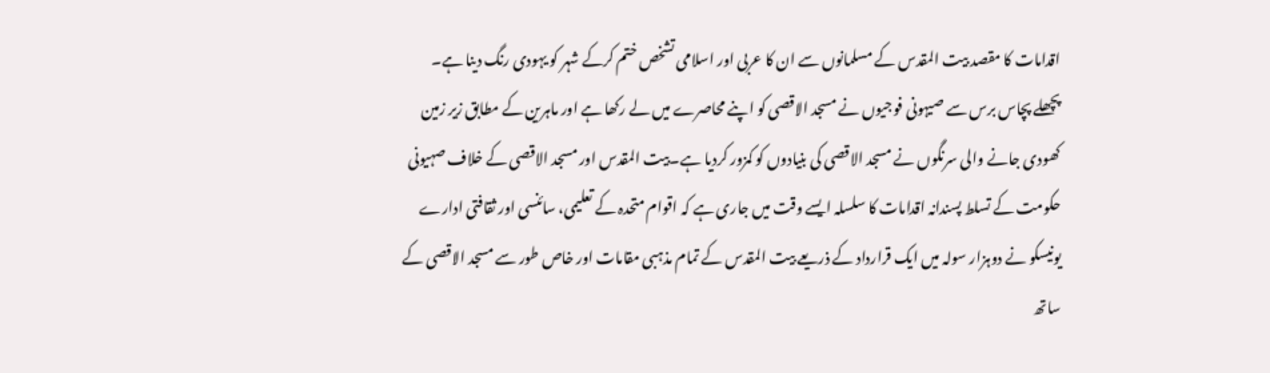اقدامات کا مقصد بیت المقدس کے مسلمانوں سے ان کا عربی اور اسلامی تشخص ختم کرکے شہر کو یہودی رنگ دینا ہے۔
پچھلے پچاس برس سے صیہونی فوجیوں نے مسجد الاقصی کو اپنے محاصرے میں لے رکھا ہے اور ماہرین کے مطابق زیر زمین کھودی جانے والی سرنگوں نے مسجد الاقصی کی بنیادوں کو کمزور کردیا ہے۔بیت المقدس اور مسجد الاقصی کے خلاف صہیونی حکومت کے تسلط پسندانہ اقدامات کا سلسلہ ایسے وقت میں جاری ہے کہ اقوام متحدہ کے تعلیمی، سائنسی اور ثقافتی ادارے یونیسکو نے دوہزار سولہ میں ایک قرارداد کے ذریعے بیت المقدس کے تمام مذہبی مقامات اور خاص طور سے مسجد الاقصی کے ساتھ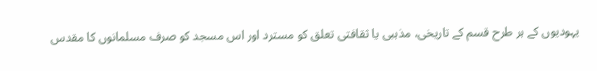یہودیوں کے ہر طرح قسم کے تاریخی، مذہبی یا ثقافتی تعلق کو مسترد اور اس مسجد کو صرف مسلمانوں کا مقدس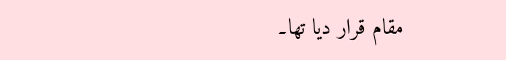مقام قرار دیا تھا۔